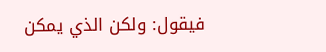فيقول: ولكن الذي يمكن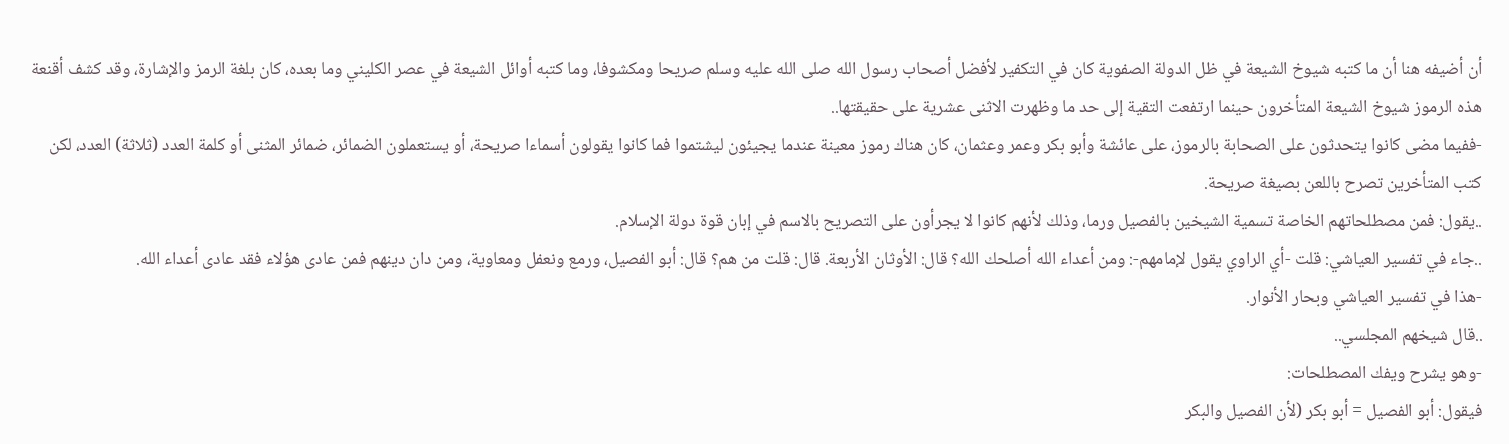أن أضيفه هنا أن ما كتبه شيوخ الشيعة في ظل الدولة الصفوية كان في التكفير لأفضل أصحاب رسول الله صلى الله عليه وسلم صريحا ومكشوفا، وما كتبه أوائل الشيعة في عصر الكليني وما بعده، كان بلغة الرمز والإشارة، وقد كشف أقنعة هذه الرموز شيوخ الشيعة المتأخرون حينما ارتفعت التقية إلى حد ما وظهرت الاثنى عشرية على حقيقتها..
-ففيما مضى كانوا يتحدثون على الصحابة بالرموز، على عائشة وأبو بكر وعمر وعثمان، كان هناك رموز معينة عندما يجيئون ليشتموا فما كانوا يقولون أسماءا صريحة، أو يستعملون الضمائر، ضمائر المثنى أو كلمة العدد (ثلاثة) العدد، لكن كتب المتأخرين تصرح باللعن بصيغة صريحة.
..يقول: فمن مصطلحاتهم الخاصة تسمية الشيخين بالفصيل ورما، وذلك لأنهم كانوا لا يجرأون على التصريح بالاسم في إبان قوة دولة الإسلام.
..جاء في تفسير العياشي: قلت -أي الراوي يقول لإمامهم-: ومن أعداء الله أصلحك الله؟ قال: الأوثان الأربعة. قال: قلت من هم؟ قال: أبو الفصيل، ورمع ونعفل ومعاوية، ومن دان دينهم فمن عادى هؤلاء فقد عادى أعداء الله.
-هذا في تفسير العياشي وبحار الأنوار.
..قال شيخهم المجلسي..
-وهو يشرح ويفك المصطلحات:
فيقول: أبو الفصيل = أبو بكر (لأن الفصيل والبكر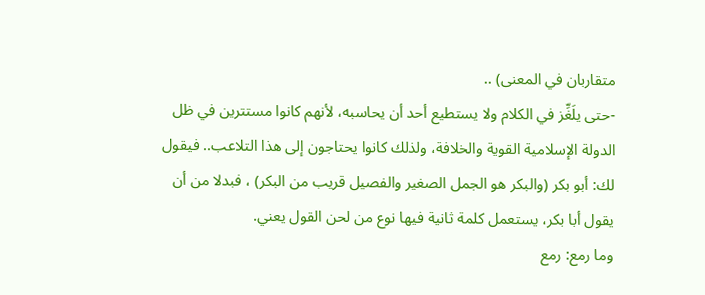متقاربان في المعنى) ..
-حتى يلَغِّز في الكلام ولا يستطيع أحد أن يحاسبه، لأنهم كانوا مستترين في ظل الدولة الإسلامية القوية والخلافة، ولذلك كانوا يحتاجون إلى هذا التلاعب.. فيقول لك: أبو بكر (والبكر هو الجمل الصغير والفصيل قريب من البكر) ، فبدلا من أن يقول أبا بكر، يستعمل كلمة ثانية فيها نوع من لحن القول يعني.
وما رمع: رمع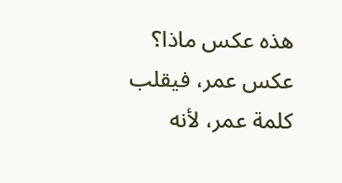هذه عكس ماذا؟ عكس عمر، فيقلب كلمة عمر، لأنه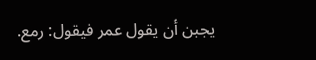يجبن أن يقول عمر فيقول: رمع.